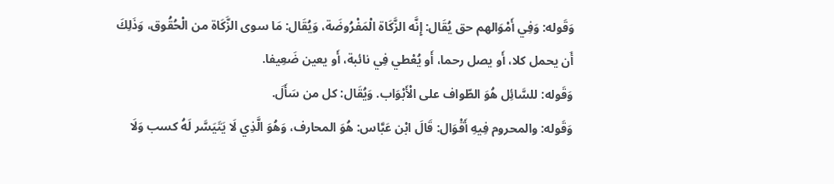وَقَوله: وَفِي أَمْوَالهم حق يُقَال: إِنَّه الزَّكَاة الْمَفْرُوضَة، وَيُقَال: مَا سوى الزَّكَاة من الْحُقُوق، وَذَلِكَ أَن يحمل كلا، أَو يصل رحما، أَو يُعْطي فِي نائبة، أَو يعين ضَعِيفا.
وَقَوله: للسَّائِل هُوَ الطّواف على الْأَبْوَاب. وَيُقَال: كل من سَأَلَ.
وَقَوله: والمحروم فِيهِ أَقْوَال: قَالَ ابْن عَبَّاس: هُوَ المحارف، وَهُوَ الَّذِي لَا يَتَيَسَّر لَهُ كسب وَلَا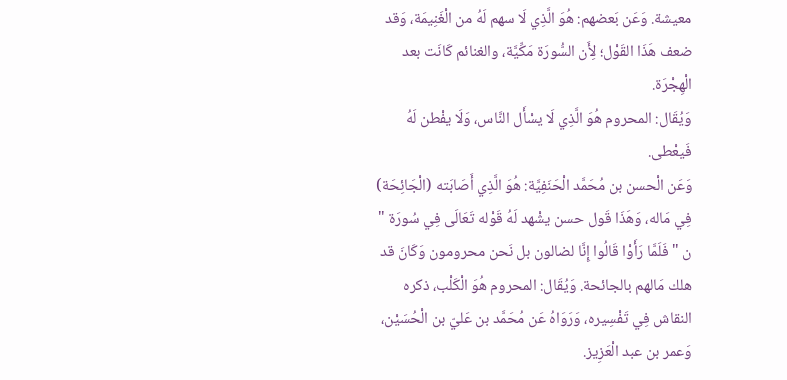معيشة. وَعَن بَعضهم: هُوَ الَّذِي لَا سهم لَهُ من الْغَنِيمَة، وَقد ضعف هَذَا القَوْل؛ لِأَن السُّورَة مَكِّيَّة، والغنائم كَانَت بعد الْهِجْرَة.
وَيُقَال: المحروم هُوَ الَّذِي لَا يسْأَل النَّاس، وَلَا يفْطن لَهُ فَيعْطى.
وَعَن الْحسن بن مُحَمَّد الْحَنَفِيَّة: هُوَ الَّذِي أَصَابَته (الْجَائِحَة) فِي مَاله، وَهَذَا قَول حسن يشْهد لَهُ قَوْله تَعَالَى فِي سُورَة " ن " فَلَمَّا رَأَوْا قَالُوا إِنَّا لضالون بل نَحن محرومون وَكَانَ قد هلك مَالهم بالجائحة. وَيُقَال: المحروم هُوَ الْكَلْب، ذكره النقاش فِي تَفْسِيره، وَرَوَاهُ عَن مُحَمَّد بن عَليّ بن الْحُسَيْن، وَعمر بن عبد الْعَزِيز.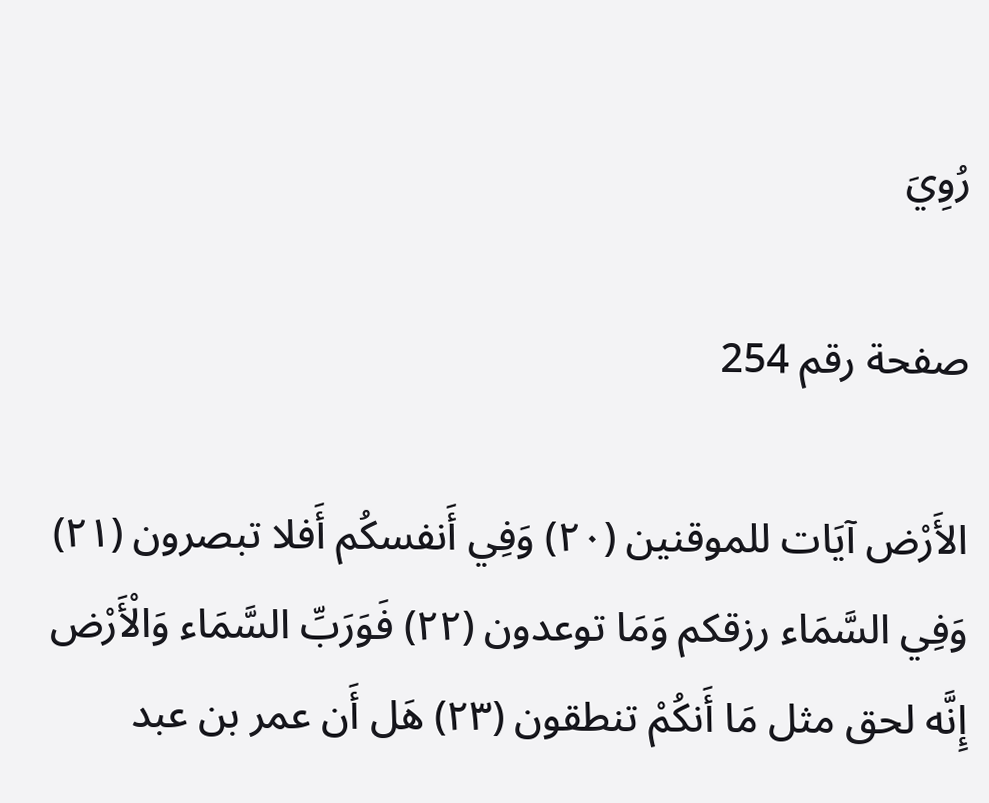رُوِيَ

صفحة رقم 254

الأَرْض آيَات للموقنين (٢٠) وَفِي أَنفسكُم أَفلا تبصرون (٢١) وَفِي السَّمَاء رزقكم وَمَا توعدون (٢٢) فَوَرَبِّ السَّمَاء وَالْأَرْض إِنَّه لحق مثل مَا أَنكُمْ تنطقون (٢٣) هَل أَن عمر بن عبد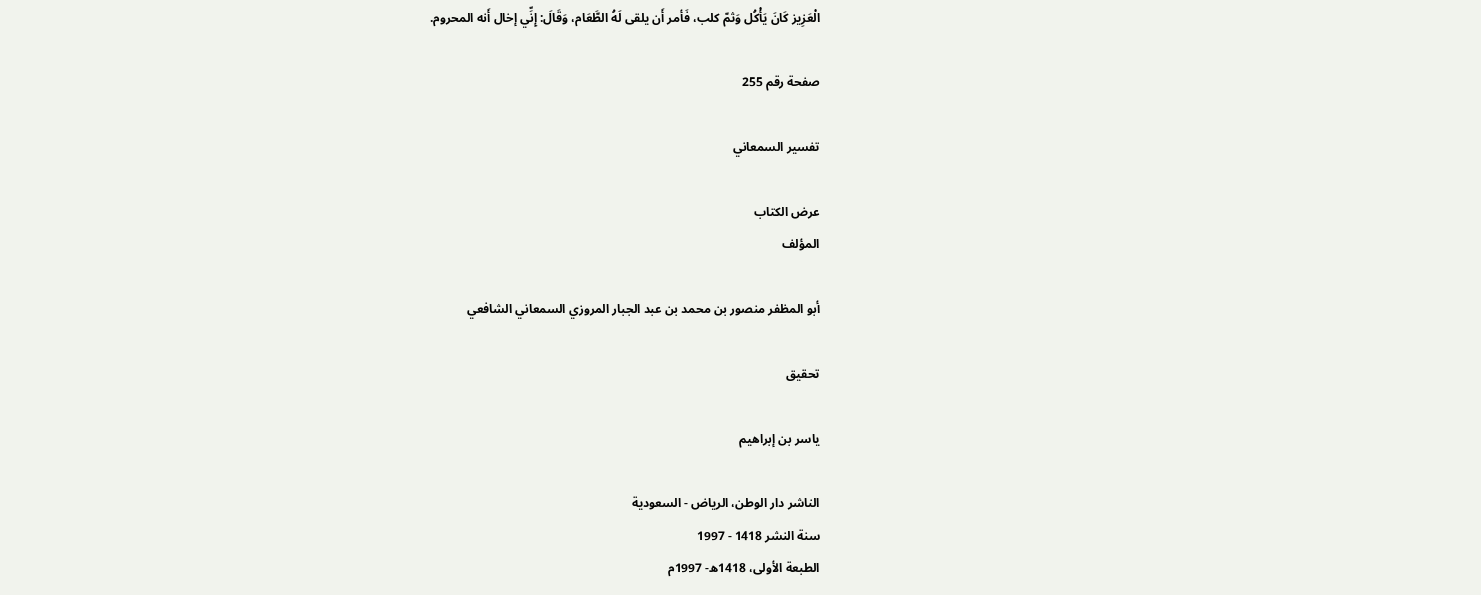الْعَزِيز كَانَ يَأْكُل وَثمّ كلب، فَأمر أَن يلقى لَهُ الطَّعَام، وَقَالَ: إِنِّي إخال أَنه المحروم.

صفحة رقم 255

تفسير السمعاني

عرض الكتاب
المؤلف

أبو المظفر منصور بن محمد بن عبد الجبار المروزي السمعاني الشافعي

تحقيق

ياسر بن إبراهيم

الناشر دار الوطن، الرياض - السعودية
سنة النشر 1418 - 1997
الطبعة الأولى، 1418ه- 1997م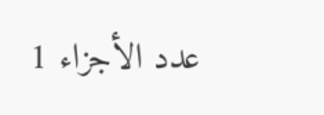عدد الأجزاء 1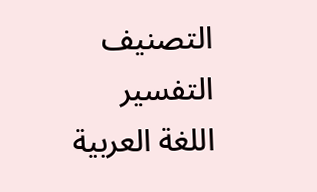التصنيف التفسير
اللغة العربية